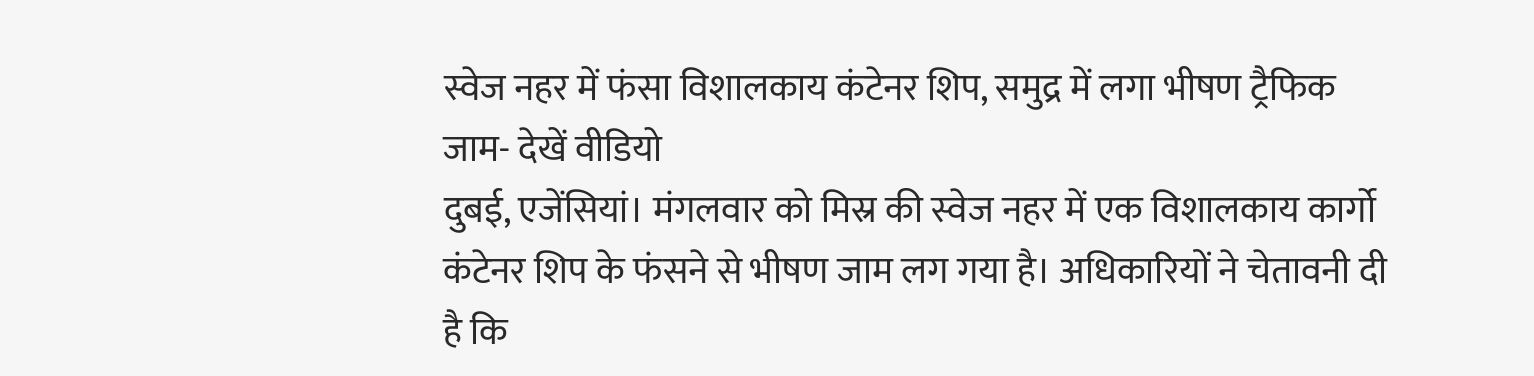स्वेज नहर में फंसा विशालकाय कंटेनर शिप, समुद्र में लगा भीषण ट्रैफिक जाम- देखें वीडियो
दुबई, एजेंसियां। मंगलवार को मिस्र की स्वेज नहर में एक विशालकाय कार्गो कंटेनर शिप के फंसने से भीषण जाम लग गया है। अधिकारियों ने चेतावनी दी है कि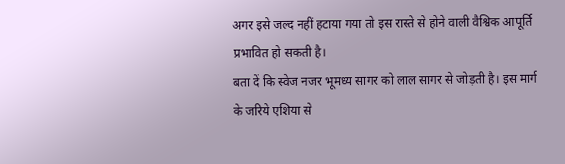अगर इसे जल्द नहीं हटाया गया तो इस रास्ते से होने वाली वैश्विक आपूर्ति प्रभावित हो सकती है।
बता दें कि स्वेज नजर भूमध्य सागर को लाल सागर से जोड़ती है। इस मार्ग के जरिये एशिया से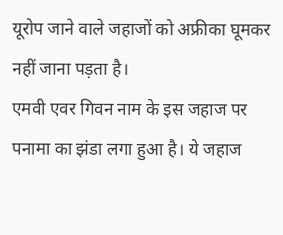यूरोप जाने वाले जहाजों को अफ्रीका घूमकर नहीं जाना पड़ता है।
एमवी एवर गिवन नाम के इस जहाज पर पनामा का झंडा लगा हुआ है। ये जहाज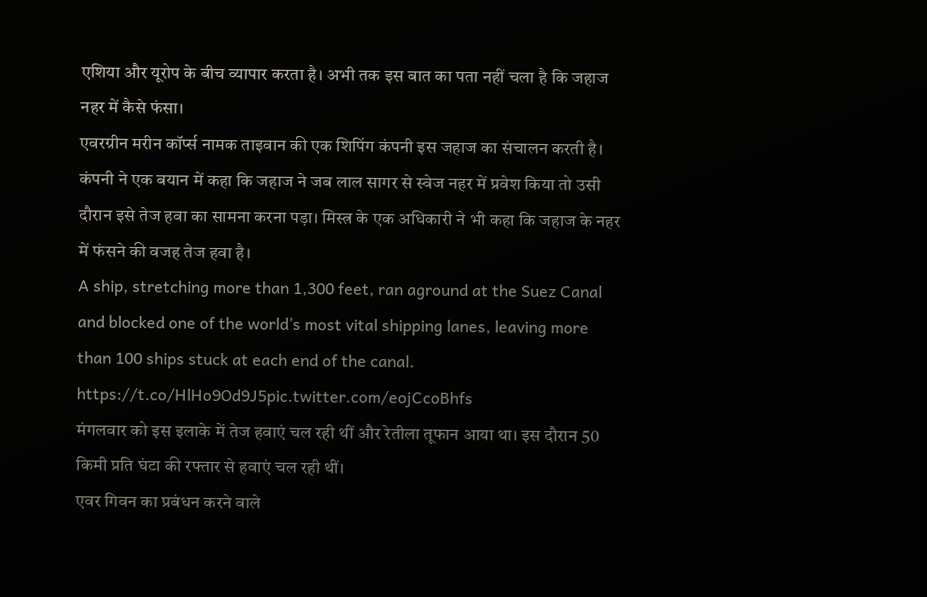एशिया और यूरोप के बीच व्यापार करता है। अभी तक इस बात का पता नहीं चला है कि जहाज नहर में कैसे फंसा।
एवरग्रीन मरीन कॉर्प्स नामक ताइवान की एक शिपिंग कंपनी इस जहाज का संचालन करती है। कंपनी ने एक बयान में कहा कि जहाज ने जब लाल सागर से स्वेज नहर में प्रवेश किया तो उसी दौरान इसे तेज हवा का सामना करना पड़ा। मिस्त्र के एक अधिकारी ने भी कहा कि जहाज के नहर में फंसने की वजह तेज हवा है।
A ship, stretching more than 1,300 feet, ran aground at the Suez Canal and blocked one of the world’s most vital shipping lanes, leaving more than 100 ships stuck at each end of the canal. https://t.co/HlHo9Od9J5pic.twitter.com/eojCcoBhfs
मंगलवार को इस इलाके में तेज हवाएं चल रही थीं और रेतीला तूफान आया था। इस दौरान 50 किमी प्रति घंटा की रफ्तार से हवाएं चल रही थीं।
एवर गिवन का प्रबंधन करने वाले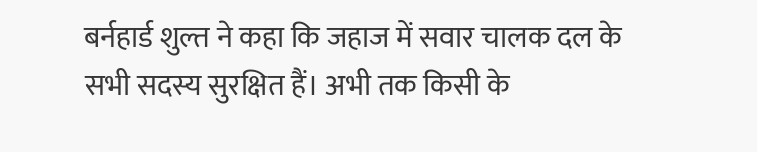बर्नहार्ड शुल्त ने कहा कि जहाज में सवार चालक दल के सभी सदस्य सुरक्षित हैं। अभी तक किसी के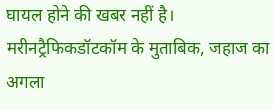घायल होने की खबर नहीं है। मरीनट्रैफिकडॉटकॉम के मुताबिक, जहाज का अगला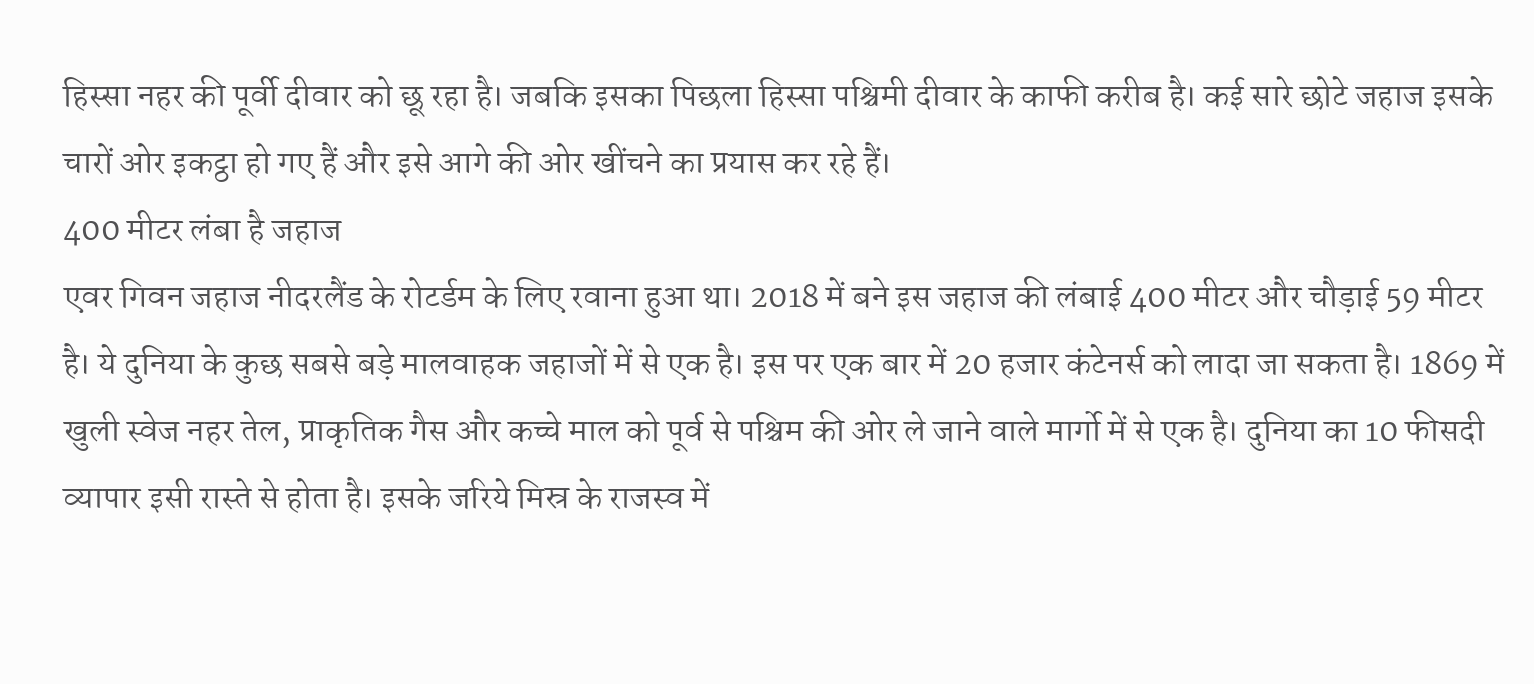हिस्सा नहर की पूर्वी दीवार को छू रहा है। जबकि इसका पिछला हिस्सा पश्चिमी दीवार के काफी करीब है। कई सारे छोटे जहाज इसके चारों ओर इकट्ठा हो गए हैं और इसे आगे की ओर खींचने का प्रयास कर रहे हैं।
400 मीटर लंबा है जहाज
एवर गिवन जहाज नीदरलैंड के रोटर्डम के लिए रवाना हुआ था। 2018 में बने इस जहाज की लंबाई 400 मीटर और चौड़ाई 59 मीटर है। ये दुनिया के कुछ सबसे बड़े मालवाहक जहाजों में से एक है। इस पर एक बार में 20 हजार कंटेनर्स को लादा जा सकता है। 1869 में खुली स्वेज नहर तेल, प्राकृतिक गैस और कच्चे माल को पूर्व से पश्चिम की ओर ले जाने वाले मार्गो में से एक है। दुनिया का 10 फीसदी व्यापार इसी रास्ते से होता है। इसके जरिये मिस्र के राजस्व में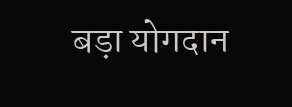बड़ा योगदान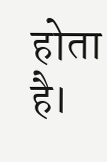होता है।